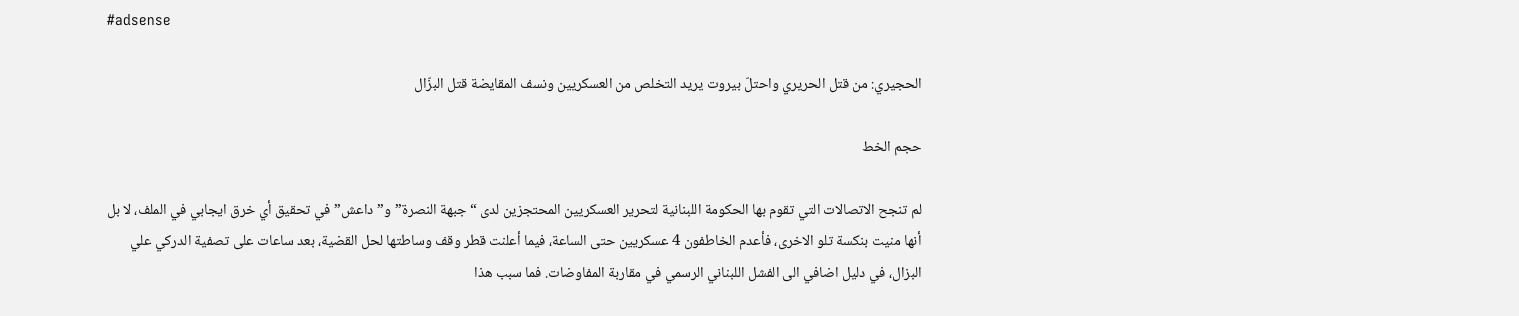#adsense

الحجيري: من قتل الحريري واحتلّ بيروت يريد التخلص من العسكريين ونسف المقايضة قتل البزّال

حجم الخط

لم تنجح الاتصالات التي تقوم بها الحكومة اللبنانية لتحرير العسكريين المحتجزين لدى “جبهة النصرة” و”داعش” في تحقيق أي خرق ايجابي في الملف، لا بل أنها منيت بنكسة تلو الاخرى، فأعدم الخاطفون 4 عسكريين حتى الساعة، فيما أعلنت قطر وقف وساطتها لحل القضية، بعد ساعات على تصفية الدركي علي البزال، في دليل اضافي الى الفشل اللبناني الرسمي في مقاربة المفاوضات. فما سبب هذا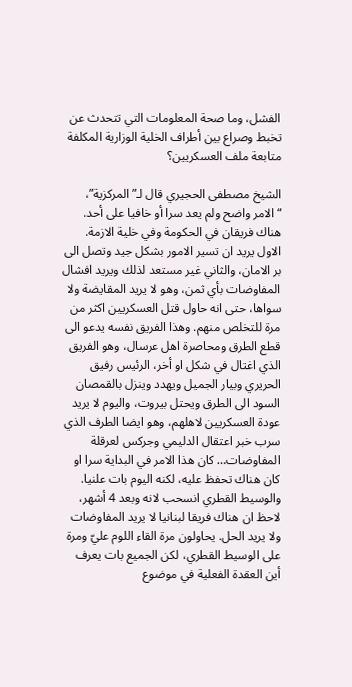الفشل، وما صحة المعلومات التي تتحدث عن تخبط وصراع بين أطراف الخلية الوزارية المكلفة متابعة ملف العسكريين؟

الشيخ مصطفى الحجيري قال لـ”المركزية”، “الامر واضح ولم يعد سرا أو خافيا على أحد. هناك فريقان في الحكومة وفي خلية الازمة. الاول يريد ان تسير الامور بشكل جيد وتصل الى بر الامان، والثاني غير مستعد لذلك ويريد افشال المفاوضات بأي ثمن، وهو لا يريد المقايضة ولا سواها، حتى انه حاول قتل العسكريين اكثر من مرة للتخلص منهم. وهذا الفريق نفسه يدعو الى قطع الطرق ومحاصرة اهل عرسال، وهو الفريق الذي اغتال في شكل او أخر، الرئيس رفيق الحريري وبيار الجميل ويهدد وينزل بالقمصان السود الى الطرق ويحتل بيروت، واليوم لا يريد عودة العسكريين لاهلهم، وهو ايضا الطرف الذي سرب خبر اعتقال الدليمي وجركس لعرقلة المفاوضات… كان هذا الامر في البداية سرا او كان هناك تحفظ عليه، لكنه اليوم بات علنيا. والوسيط القطري انسحب لانه وبعد 4 أشهر، لاحظ ان هناك فريقا لبنانيا لا يريد المفاوضات ولا يريد الحل. يحاولون مرة القاء اللوم عليّ ومرة على الوسيط القطري، لكن الجميع بات يعرف أين العقدة الفعلية في موضوع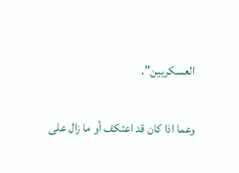العسكريين”.

وعما اذا كان قد اعتكف أو ما زال على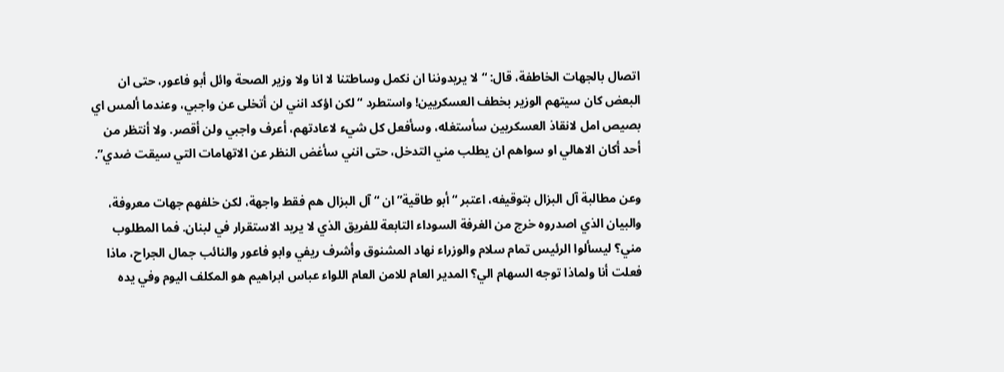اتصال بالجهات الخاطفة، قال: “لا يريدوننا ان نكمل وساطتنا لا انا ولا وزير الصحة وائل أبو فاعور، حتى ان البعض كان سيتهم الوزير بخطف العسكريين! واستطرد “لكن اؤكد انني لن أتخلى عن واجبي، وعندما ألمس اي بصيص امل لانقاذ العسكريين سأستغله، وسأفعل كل شيء لاعادتهم، أعرف واجبي ولن أقصر. ولا أنتظر من أحد أكان الاهالي او سواهم ان يطلب مني التدخل، حتى انني سأغض النظر عن الاتهامات التي سيقت ضدي”.

وعن مطالبة آل البزال بتوقيفه، اعتبر “أبو طاقية” ان “آل البزال هم فقط واجهة، لكن خلفهم جهات معروفة، والبيان الذي اصدروه خرج من الغرفة السوداء التابعة للفريق الذي لا يريد الاستقرار في لبنان. فما المطلوب مني؟ ليسألوا الرئيس تمام سلام والوزراء نهاد المشنوق وأشرف ريفي وابو فاعور والنائب جمال الجراح، ماذا فعلت أنا ولماذا توجه السهام الي؟ المدير العام للامن العام اللواء عباس ابراهيم هو المكلف اليوم وفي يده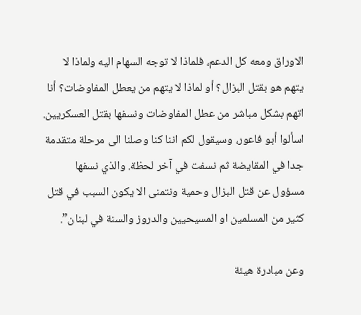الاوراق ومعه كل الدعم، فلماذا لا توجه السهام اليه ولماذا لا يتهم هو بقتل البزال؟ أو لماذا لا يتهم من يعطل المفاوضات؟ أنا اتهم بشكل مباشر من عطل المفاوضات ونسفها بقتل العسكريين. اسألوا أبو فاعور، وسيقول لكم اننا كنا وصلنا الى مرحلة متقدمة جدا في المقايضة ثم نسفت في آخر لحظة. والذي نسفها مسؤول عن قتل البزال وحمية ونتمنى الا يكون السبب في قتل كثير من المسلمين او المسيحيين والدروز والسنة في لبنان”.

وعن مبادرة هيئة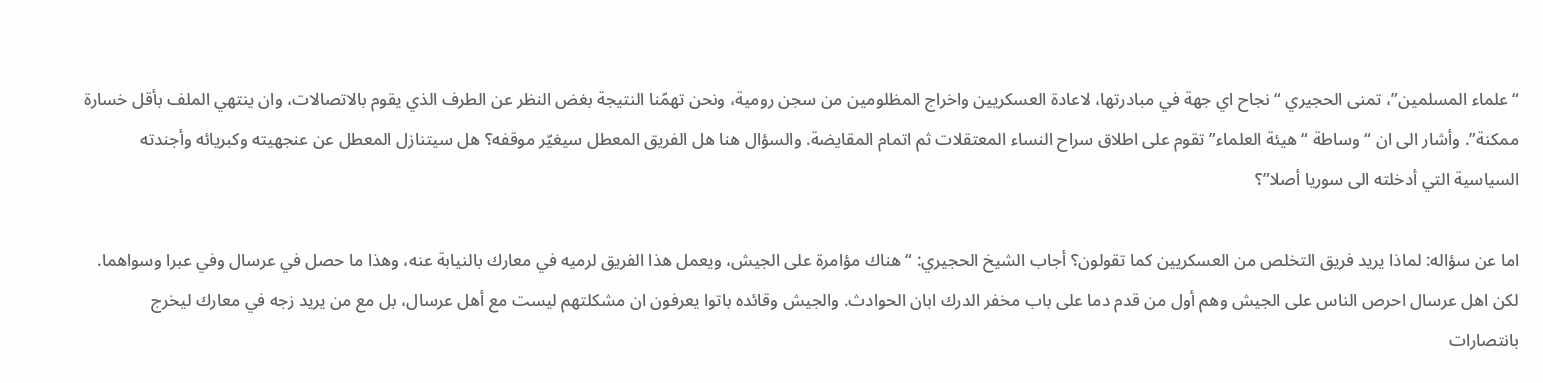“علماء المسلمين”، تمنى الحجيري “نجاح اي جهة في مبادرتها، لاعادة العسكريين واخراج المظلومين من سجن رومية، ونحن تهمّنا النتيجة بغض النظر عن الطرف الذي يقوم بالاتصالات، وان ينتهي الملف بأقل خسارة ممكنة”. وأشار الى ان “وساطة “هيئة العلماء” تقوم على اطلاق سراح النساء المعتقلات ثم اتمام المقايضة. والسؤال هنا هل الفريق المعطل سيغيّر موقفه؟ هل سيتنازل المعطل عن عنجهيته وكبريائه وأجندته السياسية التي أدخلته الى سوريا أصلا”؟

اما عن سؤاله: لماذا يريد فريق التخلص من العسكريين كما تقولون؟ أجاب الشيخ الحجيري: “هناك مؤامرة على الجيش، ويعمل هذا الفريق لرميه في معارك بالنيابة عنه، وهذا ما حصل في عرسال وفي عبرا وسواهما. لكن اهل عرسال احرص الناس على الجيش وهم أول من قدم دما على باب مخفر الدرك ابان الحوادث. والجيش وقائده باتوا يعرفون ان مشكلتهم ليست مع أهل عرسال، بل مع من يريد زجه في معارك ليخرج بانتصارات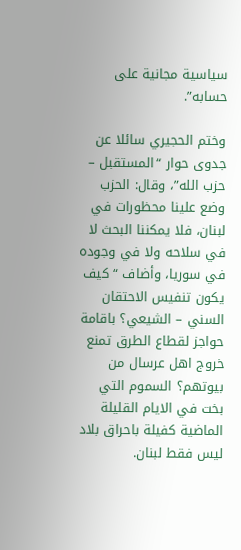سياسية مجانية على حسابه”.

وختم الحجيري سائلا عن جدوى حوار “المستقبل – حزب الله”، وقال: الحزب وضع علينا محظورات في لبنان، فلا يمكننا البحث لا في سلاحه ولا في وجوده في سوريا، وأضاف “كيف يكون تنفيس الاحتقان السني – الشيعي؟ باقامة حواجز لقطاع الطرق تمنع خروج اهل عرسال من بيوتهم؟ السموم التي بخت في الايام القليلة الماضية كفيلة باحراق بلاد ليس فقط لبنان.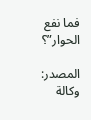فما نفع الحوار”؟

المصدر:
وكالة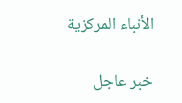الأنباء المركزية

خبر عاجل